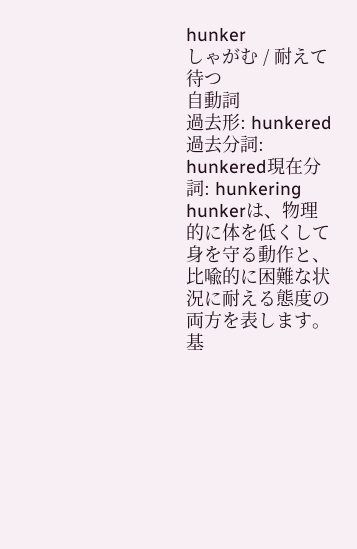hunker
しゃがむ / 耐えて待つ
自動詞
過去形: hunkered過去分詞: hunkered現在分詞: hunkering
hunkerは、物理的に体を低くして身を守る動作と、比喩的に困難な状況に耐える態度の両方を表します。基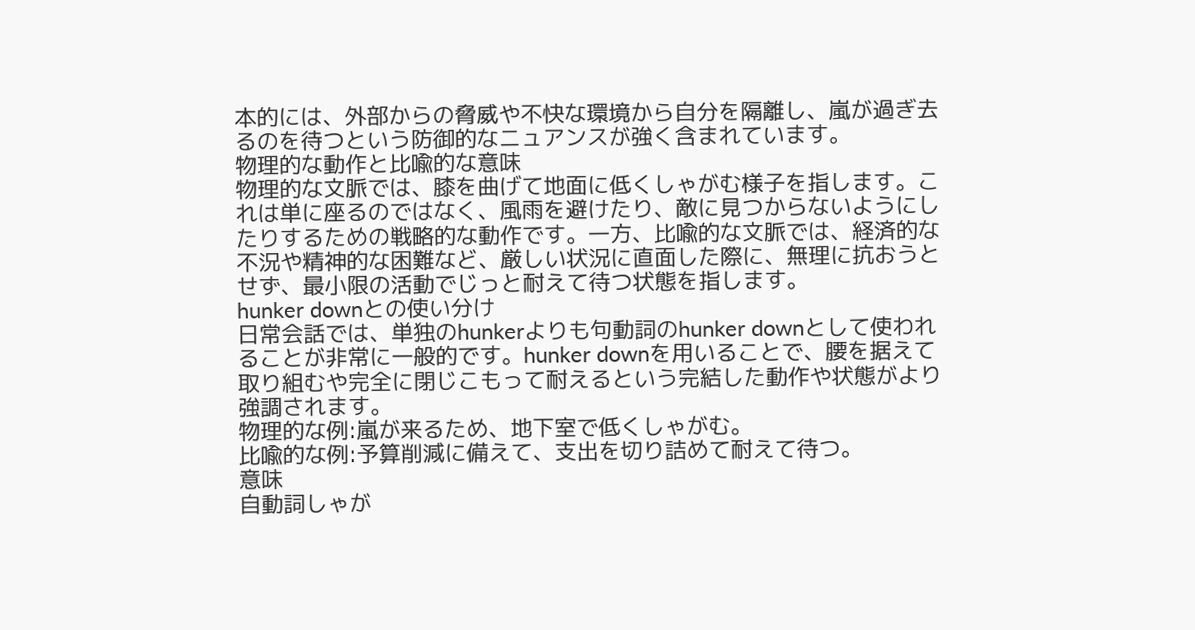本的には、外部からの脅威や不快な環境から自分を隔離し、嵐が過ぎ去るのを待つという防御的なニュアンスが強く含まれています。
物理的な動作と比喩的な意味
物理的な文脈では、膝を曲げて地面に低くしゃがむ様子を指します。これは単に座るのではなく、風雨を避けたり、敵に見つからないようにしたりするための戦略的な動作です。一方、比喩的な文脈では、経済的な不況や精神的な困難など、厳しい状況に直面した際に、無理に抗おうとせず、最小限の活動でじっと耐えて待つ状態を指します。
hunker downとの使い分け
日常会話では、単独のhunkerよりも句動詞のhunker downとして使われることが非常に一般的です。hunker downを用いることで、腰を据えて取り組むや完全に閉じこもって耐えるという完結した動作や状態がより強調されます。
物理的な例:嵐が来るため、地下室で低くしゃがむ。
比喩的な例:予算削減に備えて、支出を切り詰めて耐えて待つ。
意味
自動詞しゃが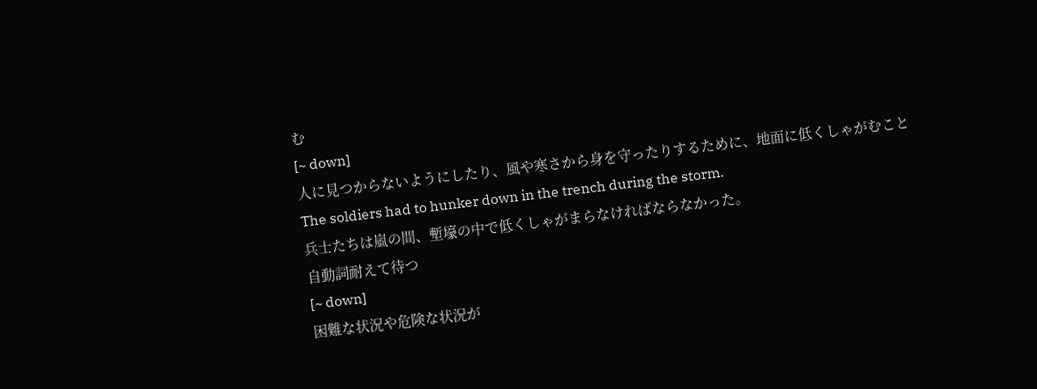む
[~ down]
人に見つからないようにしたり、風や寒さから身を守ったりするために、地面に低くしゃがむこと
The soldiers had to hunker down in the trench during the storm.
兵士たちは嵐の間、塹壕の中で低くしゃがまらなければならなかった。
自動詞耐えて待つ
[~ down]
困難な状況や危険な状況が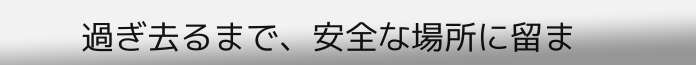過ぎ去るまで、安全な場所に留ま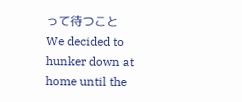って待つこと
We decided to hunker down at home until the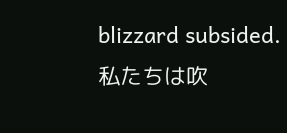blizzard subsided.
私たちは吹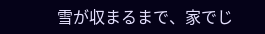雪が収まるまで、家でじ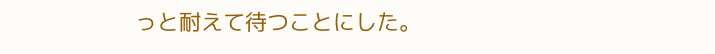っと耐えて待つことにした。